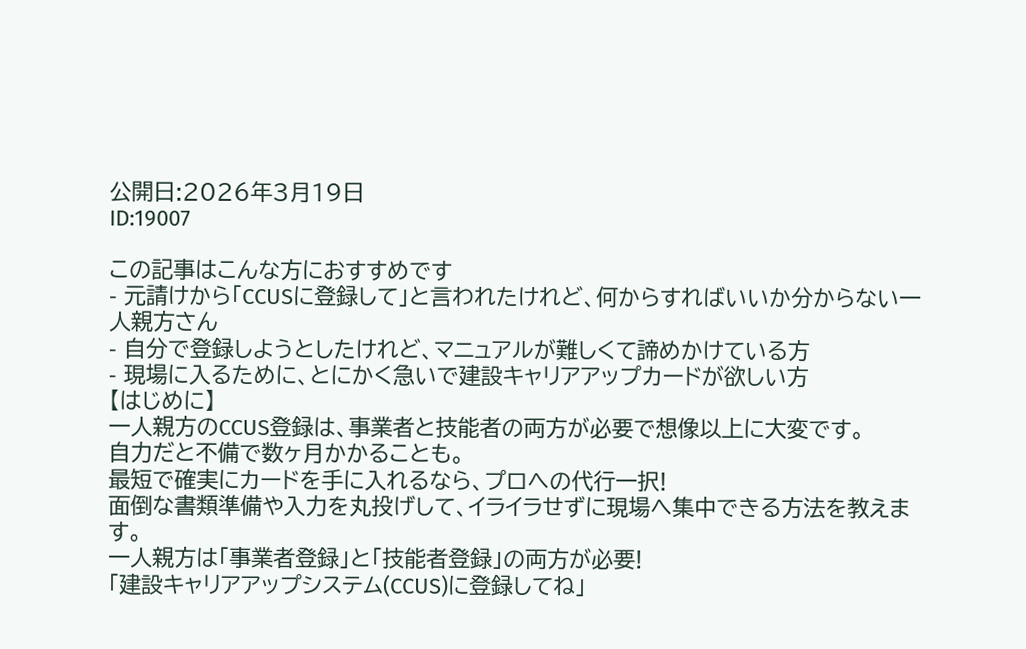公開日:2026年3月19日
ID:19007

この記事はこんな方におすすめです
- 元請けから「CCUSに登録して」と言われたけれど、何からすればいいか分からない一人親方さん
- 自分で登録しようとしたけれど、マニュアルが難しくて諦めかけている方
- 現場に入るために、とにかく急いで建設キャリアアップカードが欲しい方
【はじめに】
一人親方のCCUS登録は、事業者と技能者の両方が必要で想像以上に大変です。
自力だと不備で数ヶ月かかることも。
最短で確実にカードを手に入れるなら、プロへの代行一択!
面倒な書類準備や入力を丸投げして、イライラせずに現場へ集中できる方法を教えます。
一人親方は「事業者登録」と「技能者登録」の両方が必要!
「建設キャリアアップシステム(CCUS)に登録してね」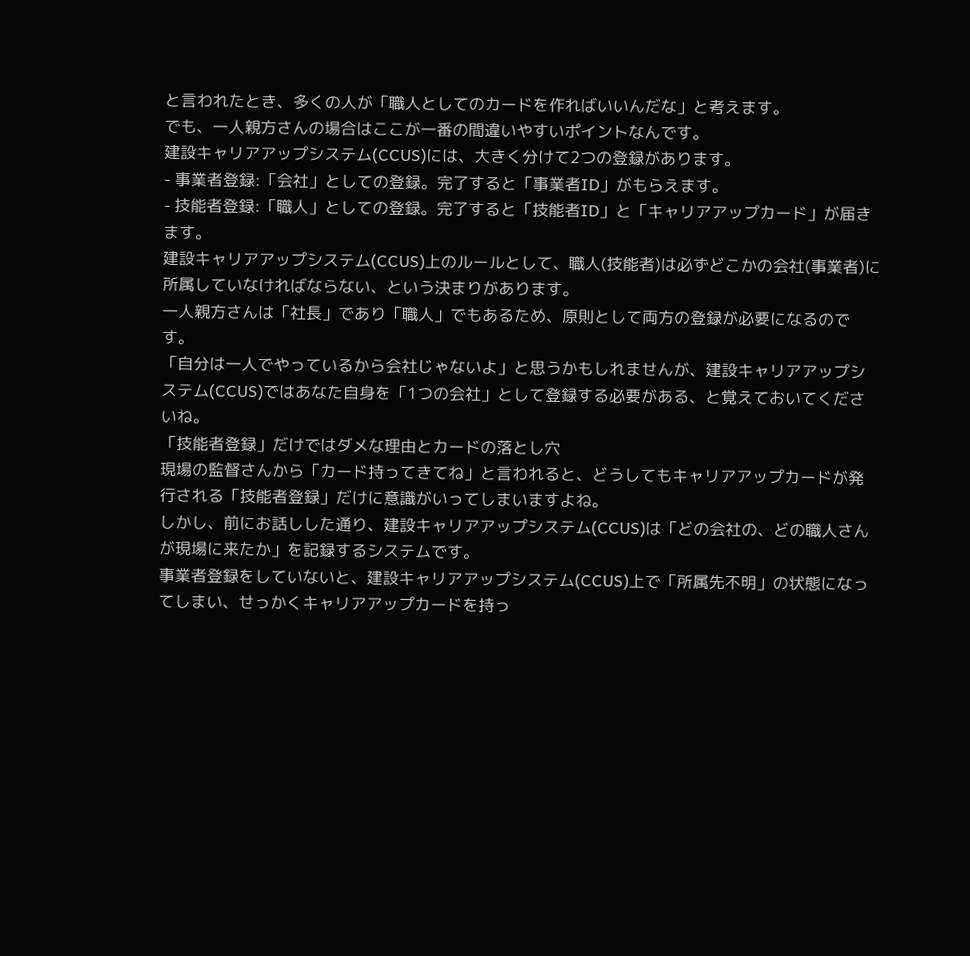と言われたとき、多くの人が「職人としてのカードを作ればいいんだな」と考えます。
でも、一人親方さんの場合はここが一番の間違いやすいポイントなんです。
建設キャリアアップシステム(CCUS)には、大きく分けて2つの登録があります。
- 事業者登録:「会社」としての登録。完了すると「事業者ID」がもらえます。
- 技能者登録:「職人」としての登録。完了すると「技能者ID」と「キャリアアップカード」が届きます。
建設キャリアアップシステム(CCUS)上のルールとして、職人(技能者)は必ずどこかの会社(事業者)に所属していなければならない、という決まりがあります。
一人親方さんは「社長」であり「職人」でもあるため、原則として両方の登録が必要になるのです。
「自分は一人でやっているから会社じゃないよ」と思うかもしれませんが、建設キャリアアップシステム(CCUS)ではあなた自身を「1つの会社」として登録する必要がある、と覚えておいてくださいね。
「技能者登録」だけではダメな理由とカードの落とし穴
現場の監督さんから「カード持ってきてね」と言われると、どうしてもキャリアアップカードが発行される「技能者登録」だけに意識がいってしまいますよね。
しかし、前にお話しした通り、建設キャリアアップシステム(CCUS)は「どの会社の、どの職人さんが現場に来たか」を記録するシステムです。
事業者登録をしていないと、建設キャリアアップシステム(CCUS)上で「所属先不明」の状態になってしまい、せっかくキャリアアップカードを持っ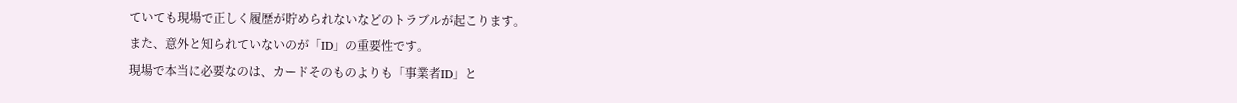ていても現場で正しく履歴が貯められないなどのトラブルが起こります。
また、意外と知られていないのが「ID」の重要性です。
現場で本当に必要なのは、カードそのものよりも「事業者ID」と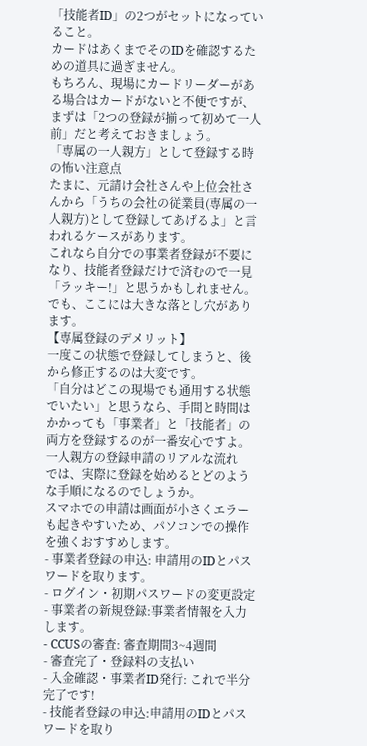「技能者ID」の2つがセットになっていること。
カードはあくまでそのIDを確認するための道具に過ぎません。
もちろん、現場にカードリーダーがある場合はカードがないと不便ですが、まずは「2つの登録が揃って初めて一人前」だと考えておきましょう。
「専属の一人親方」として登録する時の怖い注意点
たまに、元請け会社さんや上位会社さんから「うちの会社の従業員(専属の一人親方)として登録してあげるよ」と言われるケースがあります。
これなら自分での事業者登録が不要になり、技能者登録だけで済むので一見「ラッキー!」と思うかもしれません。でも、ここには大きな落とし穴があります。
【専属登録のデメリット】
一度この状態で登録してしまうと、後から修正するのは大変です。
「自分はどこの現場でも通用する状態でいたい」と思うなら、手間と時間はかかっても「事業者」と「技能者」の両方を登録するのが一番安心ですよ。
一人親方の登録申請のリアルな流れ
では、実際に登録を始めるとどのような手順になるのでしょうか。
スマホでの申請は画面が小さくエラーも起きやすいため、パソコンでの操作を強くおすすめします。
- 事業者登録の申込: 申請用のIDとパスワードを取ります。
- ログイン・初期パスワードの変更設定
- 事業者の新規登録:事業者情報を入力します。
- CCUSの審査: 審査期間3~4週間
- 審査完了・登録料の支払い
- 入金確認・事業者ID発行: これで半分完了です!
- 技能者登録の申込:申請用のIDとパスワードを取り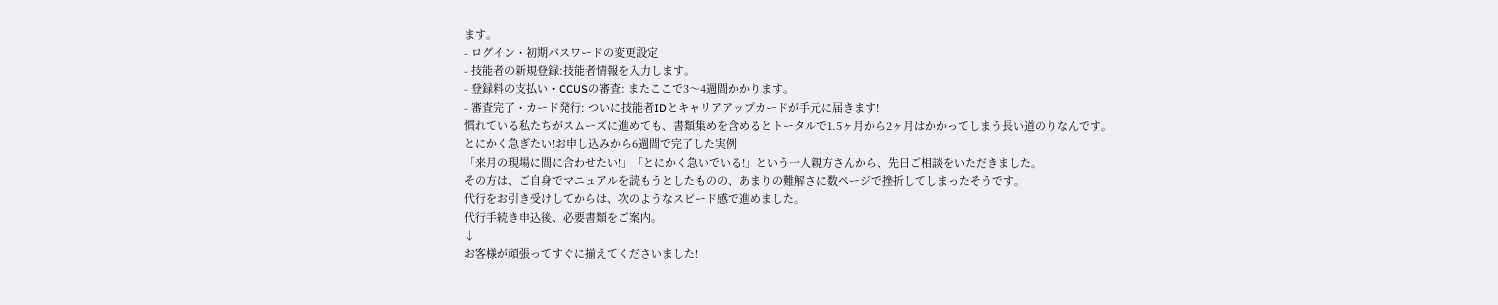ます。
- ログイン・初期パスワードの変更設定
- 技能者の新規登録:技能者情報を入力します。
- 登録料の支払い・CCUSの審査: またここで3〜4週間かかります。
- 審査完了・カード発行: ついに技能者IDとキャリアアップカードが手元に届きます!
慣れている私たちがスムーズに進めても、書類集めを含めるとトータルで1.5ヶ月から2ヶ月はかかってしまう長い道のりなんです。
とにかく急ぎたい!お申し込みから6週間で完了した実例
「来月の現場に間に合わせたい!」「とにかく急いでいる!」という一人親方さんから、先日ご相談をいただきました。
その方は、ご自身でマニュアルを読もうとしたものの、あまりの難解さに数ページで挫折してしまったそうです。
代行をお引き受けしてからは、次のようなスピード感で進めました。
代行手続き申込後、必要書類をご案内。
↓
お客様が頑張ってすぐに揃えてくださいました!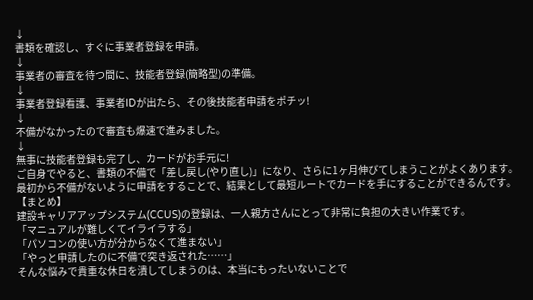↓
書類を確認し、すぐに事業者登録を申請。
↓
事業者の審査を待つ間に、技能者登録(簡略型)の準備。
↓
事業者登録看護、事業者IDが出たら、その後技能者申請をポチッ!
↓
不備がなかったので審査も爆速で進みました。
↓
無事に技能者登録も完了し、カードがお手元に!
ご自身でやると、書類の不備で「差し戻し(やり直し)」になり、さらに1ヶ月伸びてしまうことがよくあります。
最初から不備がないように申請をすることで、結果として最短ルートでカードを手にすることができるんです。
【まとめ】
建設キャリアアップシステム(CCUS)の登録は、一人親方さんにとって非常に負担の大きい作業です。
「マニュアルが難しくてイライラする」
「パソコンの使い方が分からなくて進まない」
「やっと申請したのに不備で突き返された……」
そんな悩みで貴重な休日を潰してしまうのは、本当にもったいないことで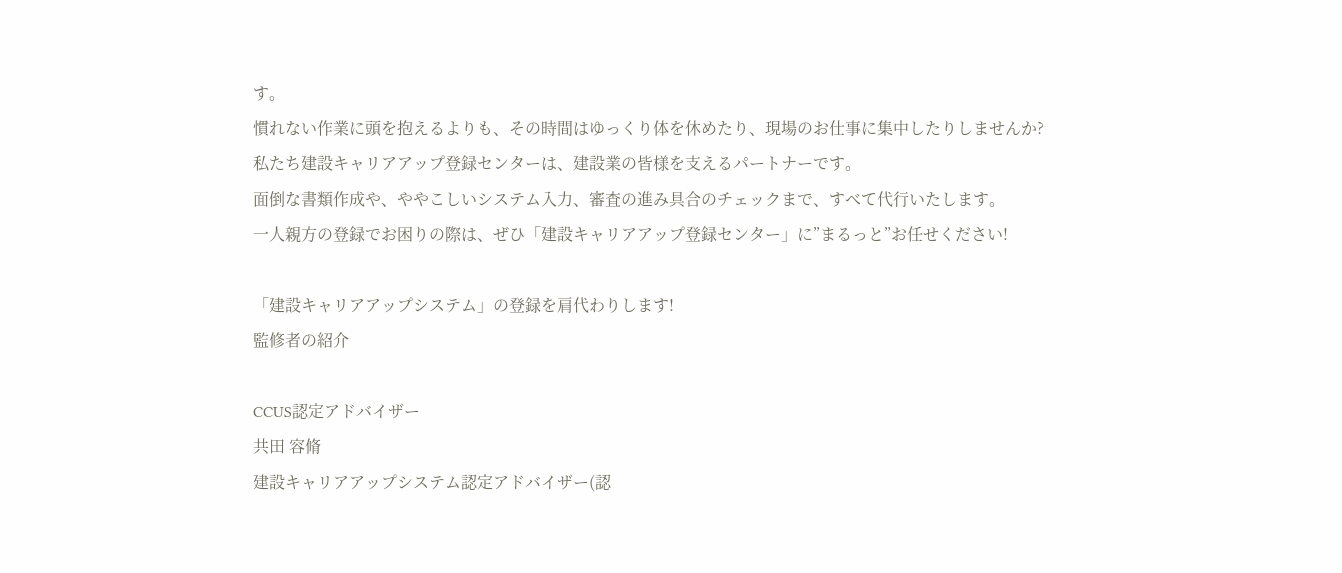す。
慣れない作業に頭を抱えるよりも、その時間はゆっくり体を休めたり、現場のお仕事に集中したりしませんか?
私たち建設キャリアアップ登録センターは、建設業の皆様を支えるパートナーです。
面倒な書類作成や、ややこしいシステム入力、審査の進み具合のチェックまで、すべて代行いたします。
一人親方の登録でお困りの際は、ぜひ「建設キャリアアップ登録センター」に”まるっと”お任せください!

「建設キャリアアップシステム」の登録を肩代わりします!
監修者の紹介

CCUS認定アドバイザー
共田 容脩
建設キャリアアップシステム認定アドバイザー(認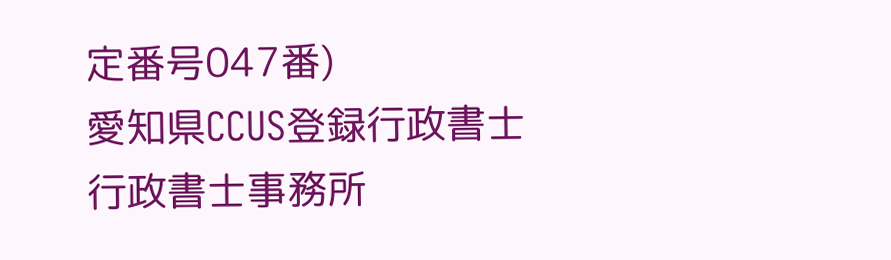定番号047番)
愛知県CCUS登録行政書士
行政書士事務所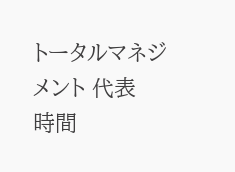トータルマネジメント 代表
時間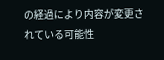の経過により内容が変更されている可能性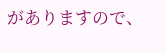がありますので、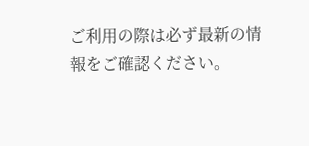ご利用の際は必ず最新の情報をご確認ください。